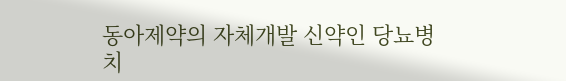동아제약의 자체개발 신약인 당뇨병치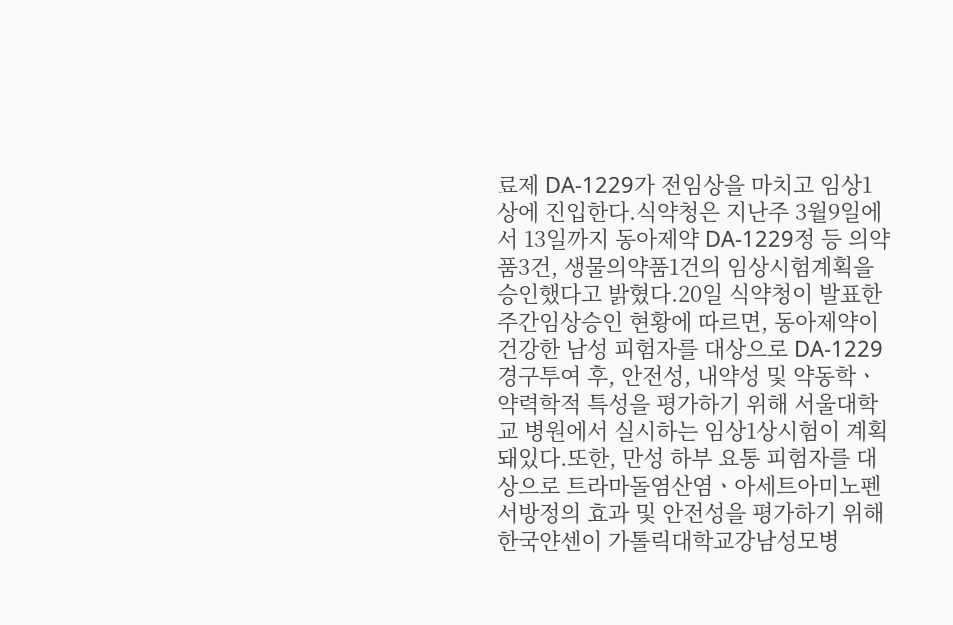료제 DA-1229가 전임상을 마치고 임상1상에 진입한다.식약청은 지난주 3월9일에서 13일까지 동아제약 DA-1229정 등 의약품3건, 생물의약품1건의 임상시험계획을 승인했다고 밝혔다.20일 식약청이 발표한 주간임상승인 현황에 따르면, 동아제약이 건강한 남성 피험자를 대상으로 DA-1229 경구투여 후, 안전성, 내약성 및 약동학ㆍ약력학적 특성을 평가하기 위해 서울대학교 병원에서 실시하는 임상1상시험이 계획돼있다.또한, 만성 하부 요통 피험자를 대상으로 트라마돌염산염ㆍ아세트아미노펜 서방정의 효과 및 안전성을 평가하기 위해 한국얀센이 가톨릭대학교강남성모병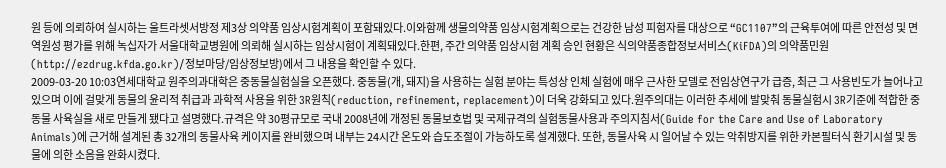원 등에 의뢰하여 실시하는 울트라셋서방정 제3상 의약품 임상시험계획이 포함돼있다.이와함께 생물의약품 임상시험계획으로는 건강한 남성 피험자를 대상으로 “GC1107”의 근육투여에 따른 안전성 및 면역원성 평가를 위해 녹십자가 서울대학교병원에 의뢰해 실시하는 임상시험이 계획돼있다.한편, 주간 의약품 임상시험 계획 승인 현황은 식의약품종합정보서비스(KiFDA)의 의약품민원(http://ezdrug.kfda.go.kr)/정보마당/임상정보방)에서 그 내용을 확인할 수 있다.
2009-03-20 10:03연세대학교 원주의과대학은 중동물실험실을 오픈했다. 중동물(개, 돼지)을 사용하는 실험 분야는 특성상 인체 실험에 매우 근사한 모델로 전임상연구가 급증, 최근 그 사용빈도가 늘어나고 있으며 이에 걸맞게 동물의 윤리적 취급과 과학적 사용을 위한 3R원칙(reduction, refinement, replacement)이 더욱 강화되고 있다.원주의대는 이러한 추세에 발맞춰 동물실험시 3R기준에 적합한 중동물 사육실을 새로 만들게 됐다고 설명했다.규격은 약 30평규모로 국내 2008년에 개정된 동물보호법 및 국제규격의 실험동물사용과 주의지침서(Guide for the Care and Use of Laboratory Animals)에 근거해 설계된 총 32개의 동물사육 케이지를 완비했으며 내부는 24시간 온도와 습도조절이 가능하도록 설계했다. 또한, 동물사육 시 일어날 수 있는 악취방지를 위한 카본필터식 환기시설 및 동물에 의한 소음을 완화시켰다.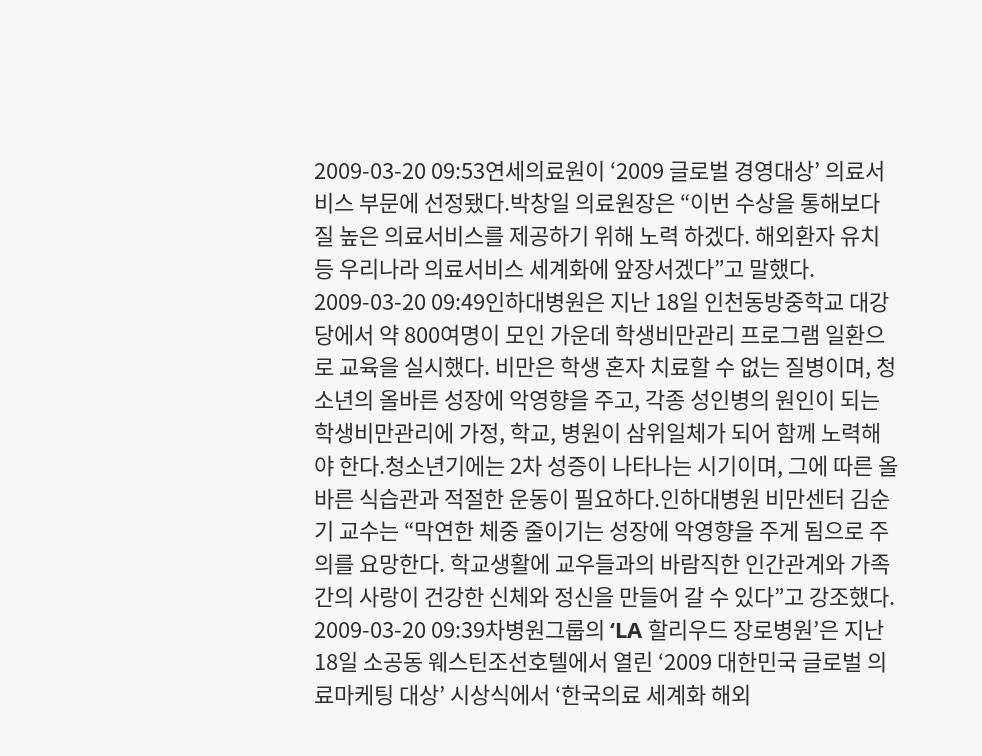2009-03-20 09:53연세의료원이 ‘2009 글로벌 경영대상’ 의료서비스 부문에 선정됐다.박창일 의료원장은 “이번 수상을 통해보다 질 높은 의료서비스를 제공하기 위해 노력 하겠다. 해외환자 유치 등 우리나라 의료서비스 세계화에 앞장서겠다”고 말했다.
2009-03-20 09:49인하대병원은 지난 18일 인천동방중학교 대강당에서 약 800여명이 모인 가운데 학생비만관리 프로그램 일환으로 교육을 실시했다. 비만은 학생 혼자 치료할 수 없는 질병이며, 청소년의 올바른 성장에 악영향을 주고, 각종 성인병의 원인이 되는 학생비만관리에 가정, 학교, 병원이 삼위일체가 되어 함께 노력해야 한다.청소년기에는 2차 성증이 나타나는 시기이며, 그에 따른 올바른 식습관과 적절한 운동이 필요하다.인하대병원 비만센터 김순기 교수는 “막연한 체중 줄이기는 성장에 악영향을 주게 됨으로 주의를 요망한다. 학교생활에 교우들과의 바람직한 인간관계와 가족간의 사랑이 건강한 신체와 정신을 만들어 갈 수 있다”고 강조했다.
2009-03-20 09:39차병원그룹의 ‘LA 할리우드 장로병원’은 지난 18일 소공동 웨스틴조선호텔에서 열린 ‘2009 대한민국 글로벌 의료마케팅 대상’ 시상식에서 ‘한국의료 세계화 해외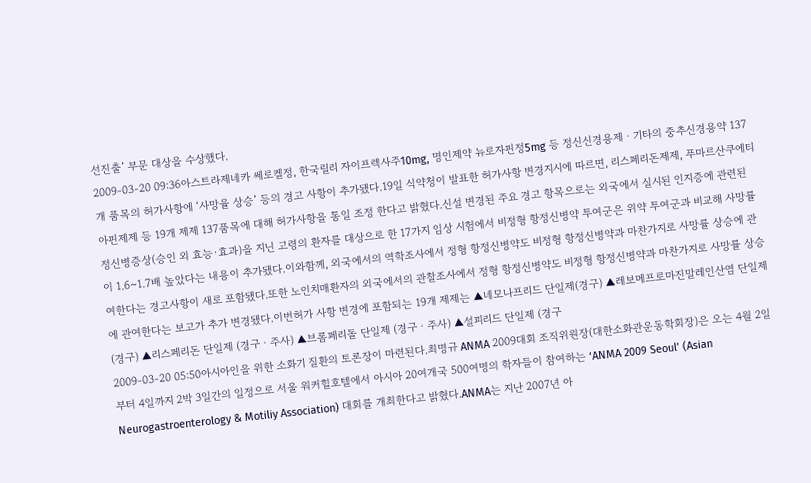선진출’ 부문 대상을 수상했다.
2009-03-20 09:36아스트라제네카 쎄로켈정, 한국릴리 자이프렉사주10mg, 명인제약 뉴로자핀정5mg 등 정신신경용제ㆍ기타의 중추신경용약 137개 품목의 허가사항에 ‘사망율 상승’ 등의 경고 사항이 추가됐다.19일 식약청이 발표한 허가사항 변경지시에 따르면, 리스페리돈제제, 푸마르산쿠에티아핀제제 등 19개 제제 137품목에 대해 허가사항을 통일 조정 한다고 밝혔다.신설 변경된 주요 경고 항목으로는 외국에서 실시된 인지증에 관련된 정신병증상(승인 외 효능·효과)을 지닌 고령의 환자를 대상으로 한 17가지 임상 시험에서 비정형 항정신병약 투여군은 위약 투여군과 비교해 사망률이 1.6~1.7배 높았다는 내용이 추가됐다.이와함께, 외국에서의 역학조사에서 정형 항정신병약도 비정형 항정신병약과 마찬가지로 사망률 상승에 관여한다는 경고사항이 새로 포함됐다.또한 노인치매환자의 외국에서의 관찰조사에서 정형 항정신병약도 비정형 항정신병약과 마찬가지로 사망률 상승에 관여한다는 보고가 추가 변경됐다.이번허가 사항 변경에 포함되는 19개 제제는 ▲네모나프리드 단일제(경구) ▲레보메프로마진말레인산염 단일제(경구) ▲리스페리돈 단일제 (경구ㆍ주사) ▲브롬페리돌 단일제 (경구ㆍ주사) ▲설피리드 단일제 (경구
2009-03-20 05:50아시아인을 위한 소화기 질환의 토론장이 마련된다.최명규 ANMA 2009대회 조직위원장(대한소화관운동학회장)은 오는 4월 2일부터 4일까지 2박 3일간의 일정으로 서울 워커힐호텔에서 아시아 20여개국 500여명의 학자들이 참여하는 ‘ANMA 2009 Seoul’ (Asian Neurogastroenterology & Motiliy Association) 대회를 개최한다고 밝혔다.ANMA는 지난 2007년 아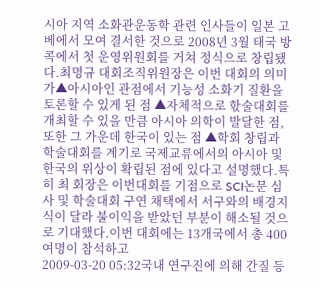시아 지역 소화관운동학 관련 인사들이 일본 고베에서 모여 결서한 것으로 2008년 3월 태국 방콕에서 첫 운영위원회를 거쳐 정식으로 창립됐다.최명규 대회조직위원장은 이번 대회의 의미가▲아시아인 관점에서 기능성 소화기 질환을 토론할 수 있게 된 점 ▲자체적으로 핛술대회를 개최할 수 있을 만큼 아시아 의학이 발달한 점, 또한 그 가운데 한국이 있는 점 ▲학회 창립과 학술대회를 계기로 국제교류에서의 아시아 및 한국의 위상이 확립된 점에 있다고 설명했다.특히 최 회장은 이번대회를 기점으로 SCI논문 심사 및 학술대회 구연 채택에서 서구와의 배경지식이 달라 불이익을 받았던 부분이 해소될 것으로 기대했다.이번 대회에는 13개국에서 총 400여명이 참석하고
2009-03-20 05:32국내 연구진에 의해 간질 등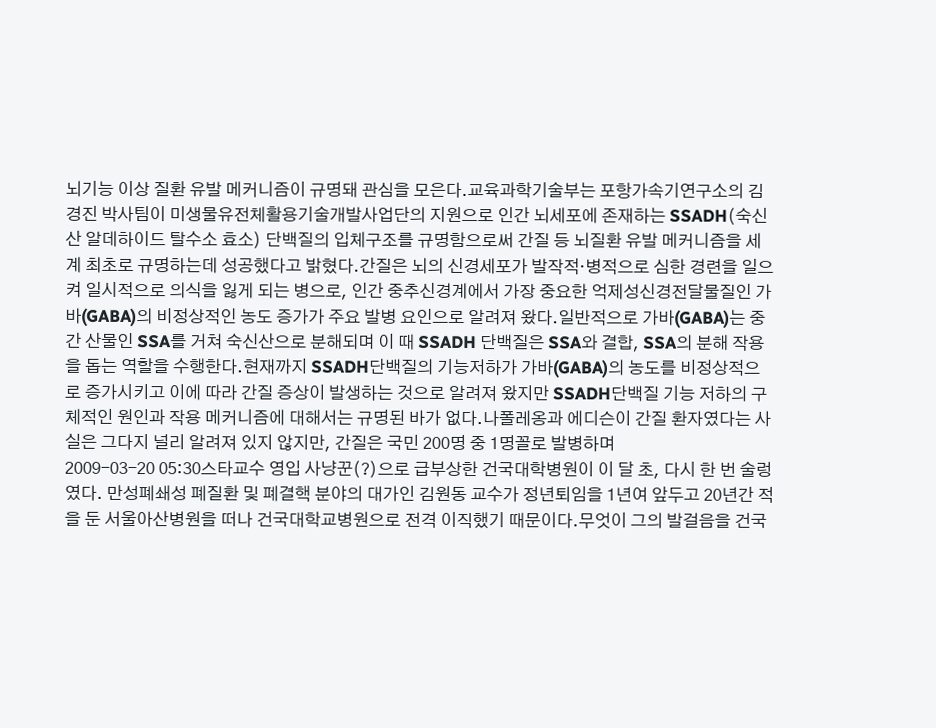뇌기능 이상 질환 유발 메커니즘이 규명돼 관심을 모은다.교육과학기술부는 포항가속기연구소의 김경진 박사팀이 미생물유전체활용기술개발사업단의 지원으로 인간 뇌세포에 존재하는 SSADH(숙신산 알데하이드 탈수소 효소) 단백질의 입체구조를 규명함으로써 간질 등 뇌질환 유발 메커니즘을 세계 최초로 규명하는데 성공했다고 밝혔다.간질은 뇌의 신경세포가 발작적·병적으로 심한 경련을 일으켜 일시적으로 의식을 잃게 되는 병으로, 인간 중추신경계에서 가장 중요한 억제성신경전달물질인 가바(GABA)의 비정상적인 농도 증가가 주요 발병 요인으로 알려져 왔다.일반적으로 가바(GABA)는 중간 산물인 SSA를 거쳐 숙신산으로 분해되며 이 때 SSADH 단백질은 SSA와 결합, SSA의 분해 작용을 돕는 역할을 수행한다.현재까지 SSADH단백질의 기능저하가 가바(GABA)의 농도를 비정상적으로 증가시키고 이에 따라 간질 증상이 발생하는 것으로 알려져 왔지만 SSADH단백질 기능 저하의 구체적인 원인과 작용 메커니즘에 대해서는 규명된 바가 없다.나폴레옹과 에디슨이 간질 환자였다는 사실은 그다지 널리 알려져 있지 않지만, 간질은 국민 200명 중 1명꼴로 발병하며
2009-03-20 05:30스타교수 영입 사냥꾼(?)으로 급부상한 건국대학병원이 이 달 초, 다시 한 번 술렁였다. 만성폐쇄성 폐질환 및 폐결핵 분야의 대가인 김원동 교수가 정년퇴임을 1년여 앞두고 20년간 적을 둔 서울아산병원을 떠나 건국대학교병원으로 전격 이직했기 때문이다.무엇이 그의 발걸음을 건국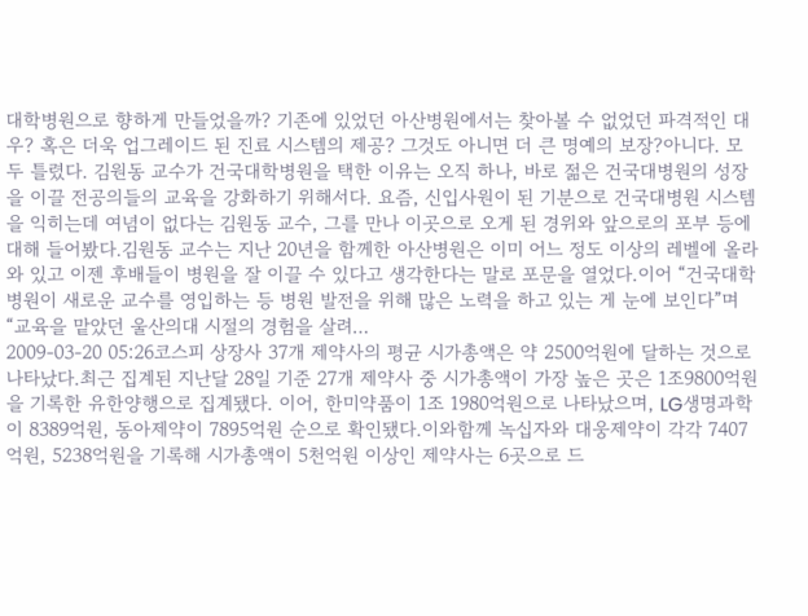대학병원으로 향하게 만들었을까? 기존에 있었던 아산병원에서는 찾아볼 수 없었던 파격적인 대우? 혹은 더욱 업그레이드 된 진료 시스템의 제공? 그것도 아니면 더 큰 명예의 보장?아니다. 모두 틀렸다. 김원동 교수가 건국대학병원을 택한 이유는 오직 하나, 바로 젊은 건국대병원의 성장을 이끌 전공의들의 교육을 강화하기 위해서다. 요즘, 신입사원이 된 기분으로 건국대병원 시스템을 익히는데 여념이 없다는 김원동 교수, 그를 만나 이곳으로 오게 된 경위와 앞으로의 포부 등에 대해 들어봤다.김원동 교수는 지난 20년을 함께한 아산병원은 이미 어느 정도 이상의 레벨에 올라와 있고 이젠 후배들이 병원을 잘 이끌 수 있다고 생각한다는 말로 포문을 열었다.이어 “건국대학병원이 새로운 교수를 영입하는 등 병원 발전을 위해 많은 노력을 하고 있는 게 눈에 보인다”며 “교육을 맡았던 울산의대 시절의 경험을 살려…
2009-03-20 05:26코스피 상장사 37개 제약사의 평균 시가총액은 약 2500억원에 달하는 것으로 나타났다.최근 집계된 지난달 28일 기준 27개 제약사 중 시가총액이 가장 높은 곳은 1조9800억원을 기록한 유한양행으로 집계됐다. 이어, 한미약품이 1조 1980억원으로 나타났으며, LG생명과학이 8389억원, 동아제약이 7895억원 순으로 확인됐다.이와함께 녹십자와 대웅제약이 각각 7407억원, 5238억원을 기록해 시가총액이 5천억원 이상인 제약사는 6곳으로 드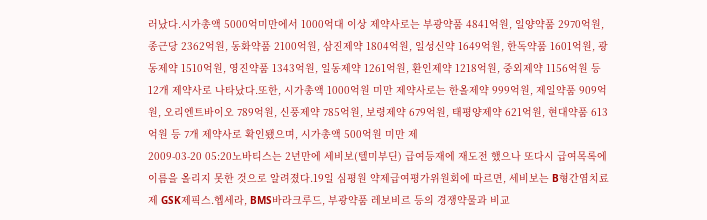러났다.시가총액 5000억미만에서 1000억대 이상 제약사로는 부광약품 4841억원, 일양약품 2970억원, 종근당 2362억원, 동화약품 2100억원, 삼진제약 1804억원, 일성신약 1649억원, 한독약품 1601억원, 광동제약 1510억원, 영진약품 1343억원, 일동제약 1261억원, 환인제약 1218억원, 중외제약 1156억원 등 12개 제약사로 나타났다.또한, 시가총액 1000억원 미만 제약사로는 한올제약 999억원, 제일약품 909억원, 오리엔트바이오 789억원, 신풍제약 785억원, 보령제약 679억원, 태평양제약 621억원, 현대약품 613억원 등 7개 제약사로 확인됐으며, 시가총액 500억원 미만 제
2009-03-20 05:20노바티스는 2년만에 세비보(텔미부딘) 급여등재에 재도전 했으나 또다시 급여목록에 이름을 올리지 못한 것으로 알려졌다.19일 심평원 약제급여평가위원회에 따르면, 세비보는 B형간염치료제 GSK제픽스.헵세라, BMS바라크루드, 부광약품 레보비르 등의 경쟁약물과 비교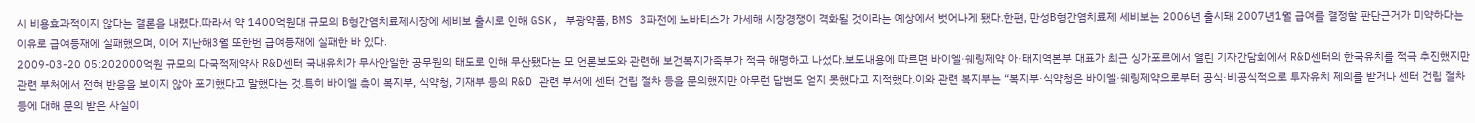시 비용효과적이지 않다는 결론을 내렸다.따라서 약 1400억원대 규모의 B형간염치료제시장에 세비보 출시로 인해 GSK, 부광약품, BMS 3파전에 노바티스가 가세해 시장경쟁이 격화될 것이라는 예상에서 벗어나게 됐다.한편, 만성B형간염치료제 세비보는 2006년 출시돼 2007년1월 급여를 결정할 판단근거가 미약하다는 이유로 급여등재에 실패했으며, 이어 지난해3월 또한번 급여등재에 실패한 바 있다.
2009-03-20 05:202000억원 규모의 다국적제약사 R&D센터 국내유치가 무사안일한 공무원의 태도로 인해 무산됐다는 모 언론보도와 관련해 보건복지가족부가 적극 해명하고 나섰다.보도내용에 따르면 바이엘·쉐링제약 아·태지역본부 대표가 최근 싱가포르에서 열린 기자간담회에서 R&D센터의 한국유치를 적극 추진했지만 관련 부처에서 전혀 반응을 보이지 않아 포기했다고 말했다는 것.특히 바이엘 측이 복지부, 식약청, 기재부 등의 R&D 관련 부서에 센터 건립 절차 등을 문의했지만 아무런 답변도 얻지 못했다고 지적했다.이와 관련 복지부는 “복지부·식약청은 바이엘·쉐링제약으로부터 공식·비공식적으로 투자유치 제의를 받거나 센터 건립 절차 등에 대해 문의 받은 사실이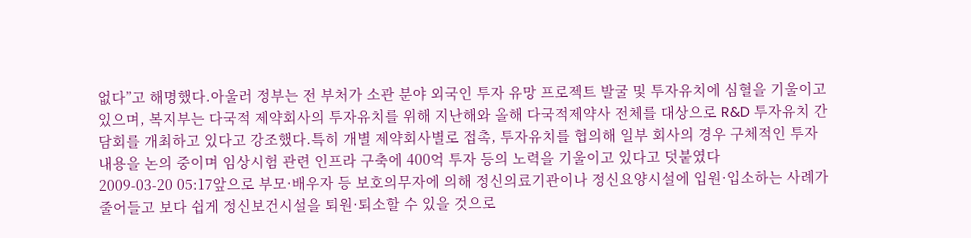없다”고 해명했다.아울러 정부는 전 부처가 소관 분야 외국인 투자 유망 프로젝트 발굴 및 투자유치에 심혈을 기울이고 있으며, 복지부는 다국적 제약회사의 투자유치를 위해 지난해와 올해 다국적제약사 전체를 대상으로 R&D 투자유치 간담회를 개최하고 있다고 강조했다.특히 개별 제약회사별로 접촉, 투자유치를 협의해 일부 회사의 경우 구체적인 투자내용을 논의 중이며 임상시험 관련 인프라 구축에 400억 투자 등의 노력을 기울이고 있다고 덧붙였다
2009-03-20 05:17앞으로 부모·배우자 등 보호의무자에 의해 정신의료기관이나 정신요양시설에 입원·입소하는 사례가 줄어들고 보다 쉽게 정신보건시설을 퇴원·퇴소할 수 있을 것으로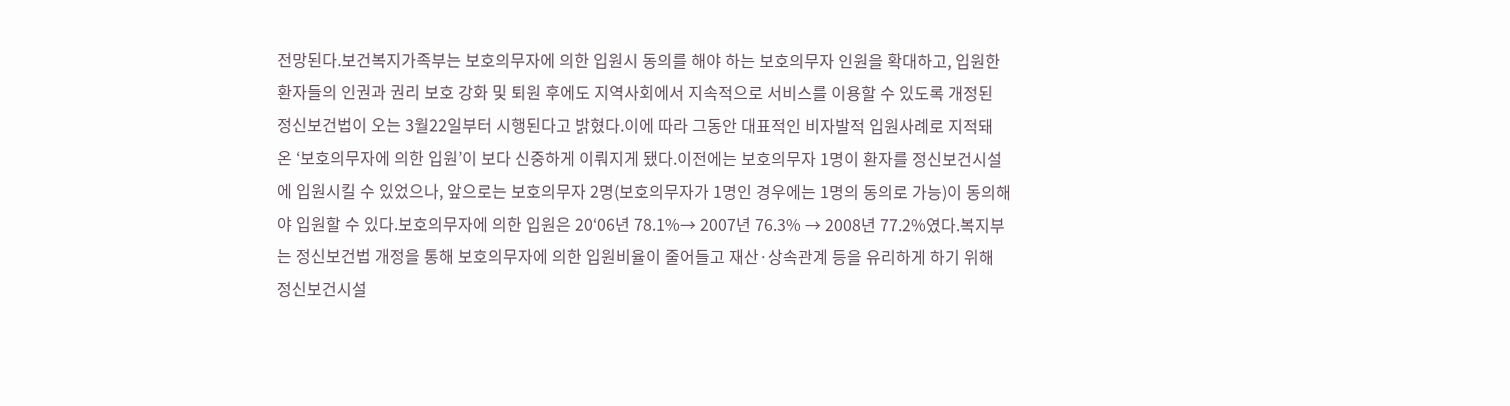전망된다.보건복지가족부는 보호의무자에 의한 입원시 동의를 해야 하는 보호의무자 인원을 확대하고, 입원한 환자들의 인권과 권리 보호 강화 및 퇴원 후에도 지역사회에서 지속적으로 서비스를 이용할 수 있도록 개정된 정신보건법이 오는 3월22일부터 시행된다고 밝혔다.이에 따라 그동안 대표적인 비자발적 입원사례로 지적돼 온 ‘보호의무자에 의한 입원’이 보다 신중하게 이뤄지게 됐다.이전에는 보호의무자 1명이 환자를 정신보건시설에 입원시킬 수 있었으나, 앞으로는 보호의무자 2명(보호의무자가 1명인 경우에는 1명의 동의로 가능)이 동의해야 입원할 수 있다.보호의무자에 의한 입원은 20‘06년 78.1%→ 2007년 76.3% → 2008년 77.2%였다.복지부는 정신보건법 개정을 통해 보호의무자에 의한 입원비율이 줄어들고 재산·상속관계 등을 유리하게 하기 위해 정신보건시설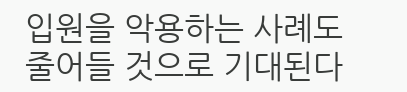입원을 악용하는 사례도 줄어들 것으로 기대된다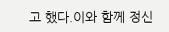고 했다.이와 함께 정신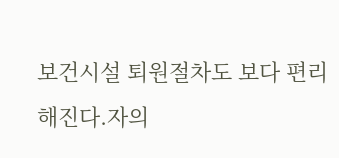보건시설 퇴원절차도 보다 편리해진다.자의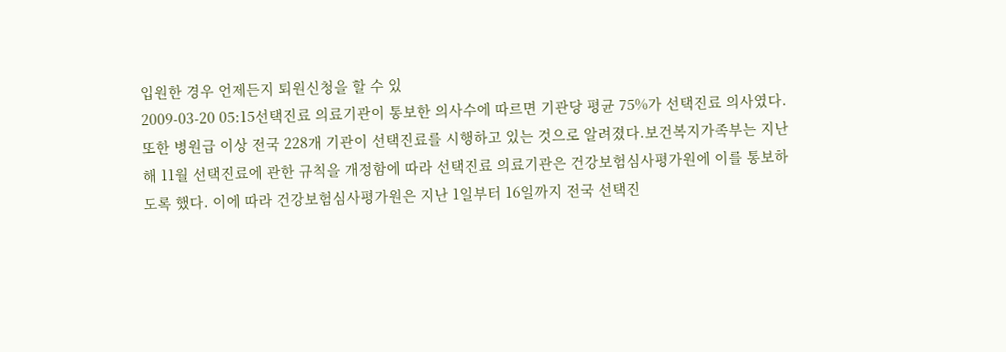입원한 경우 언제든지 퇴원신청을 할 수 있
2009-03-20 05:15선택진료 의료기관이 통보한 의사수에 따르면 기관당 평균 75%가 선택진료 의사였다. 또한 병원급 이상 전국 228개 기관이 선택진료를 시행하고 있는 것으로 알려졌다.보건복지가족부는 지난해 11월 선택진료에 관한 규칙을 개정함에 따라 선택진료 의료기관은 건강보험심사평가원에 이를 통보하도록 했다. 이에 따라 건강보험심사평가원은 지난 1일부터 16일까지 전국 선택진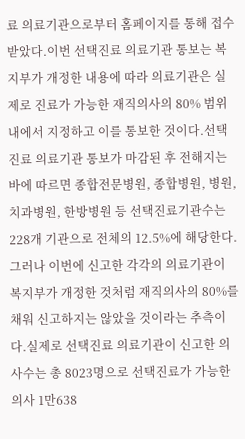료 의료기관으로부터 홈페이지를 통해 접수받았다.이번 선택진료 의료기관 통보는 복지부가 개정한 내용에 따라 의료기관은 실제로 진료가 가능한 재직의사의 80% 범위 내에서 지정하고 이를 통보한 것이다.선택진료 의료기관 통보가 마감된 후 전해지는 바에 따르면 종합전문병원, 종합병원, 병원, 치과병원, 한방병원 등 선택진료기관수는 228개 기관으로 전체의 12.5%에 해당한다. 그러나 이번에 신고한 각각의 의료기관이 복지부가 개정한 것처럼 재직의사의 80%를 채워 신고하지는 않았을 것이라는 추측이다.실제로 선택진료 의료기관이 신고한 의사수는 총 8023명으로 선택진료가 가능한 의사 1만638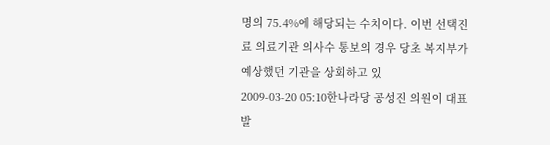명의 75.4%에 해당되는 수치이다. 이번 선택진료 의료기관 의사수 통보의 경우 당초 복지부가 예상했던 기관을 상회하고 있
2009-03-20 05:10한나라당 공성진 의원이 대표 발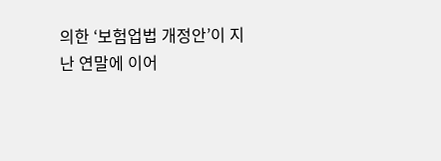의한 ‘보험업법 개정안’이 지난 연말에 이어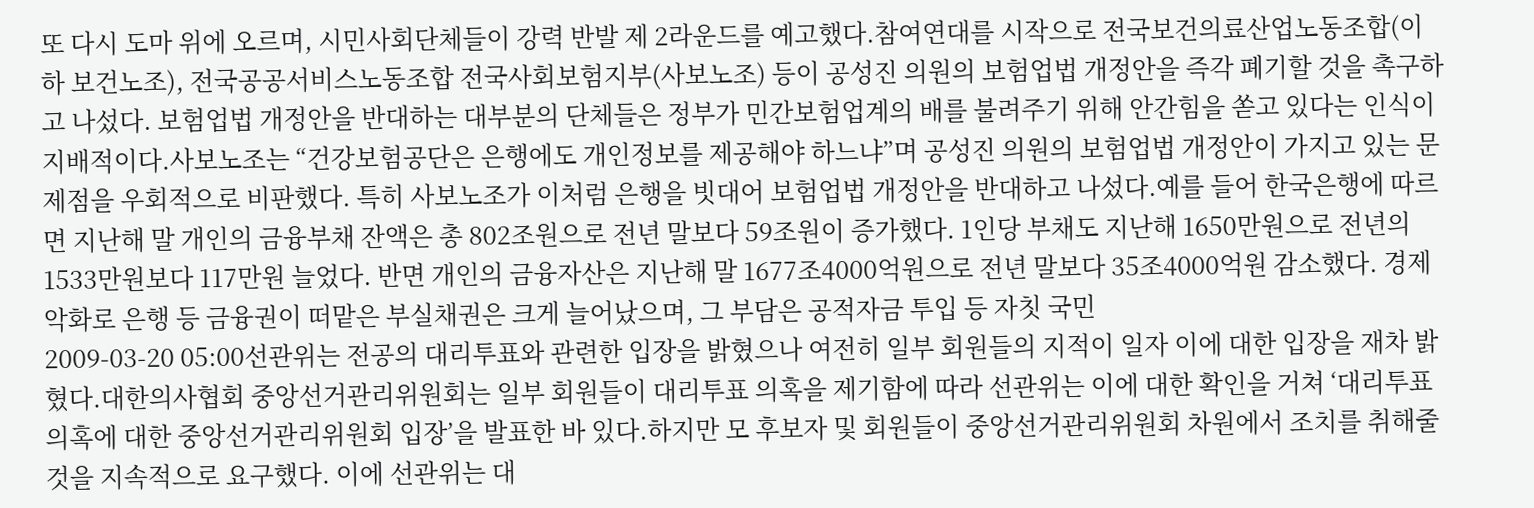또 다시 도마 위에 오르며, 시민사회단체들이 강력 반발 제 2라운드를 예고했다.참여연대를 시작으로 전국보건의료산업노동조합(이하 보건노조), 전국공공서비스노동조합 전국사회보험지부(사보노조) 등이 공성진 의원의 보험업법 개정안을 즉각 폐기할 것을 촉구하고 나섰다. 보험업법 개정안을 반대하는 대부분의 단체들은 정부가 민간보험업계의 배를 불려주기 위해 안간힘을 쏟고 있다는 인식이 지배적이다.사보노조는 “건강보험공단은 은행에도 개인정보를 제공해야 하느냐”며 공성진 의원의 보험업법 개정안이 가지고 있는 문제점을 우회적으로 비판했다. 특히 사보노조가 이처럼 은행을 빗대어 보험업법 개정안을 반대하고 나섰다.예를 들어 한국은행에 따르면 지난해 말 개인의 금융부채 잔액은 총 802조원으로 전년 말보다 59조원이 증가했다. 1인당 부채도 지난해 1650만원으로 전년의 1533만원보다 117만원 늘었다. 반면 개인의 금융자산은 지난해 말 1677조4000억원으로 전년 말보다 35조4000억원 감소했다. 경제 악화로 은행 등 금융권이 떠맡은 부실채권은 크게 늘어났으며, 그 부담은 공적자금 투입 등 자칫 국민
2009-03-20 05:00선관위는 전공의 대리투표와 관련한 입장을 밝혔으나 여전히 일부 회원들의 지적이 일자 이에 대한 입장을 재차 밝혔다.대한의사협회 중앙선거관리위원회는 일부 회원들이 대리투표 의혹을 제기함에 따라 선관위는 이에 대한 확인을 거쳐 ‘대리투표 의혹에 대한 중앙선거관리위원회 입장’을 발표한 바 있다.하지만 모 후보자 및 회원들이 중앙선거관리위원회 차원에서 조치를 취해줄 것을 지속적으로 요구했다. 이에 선관위는 대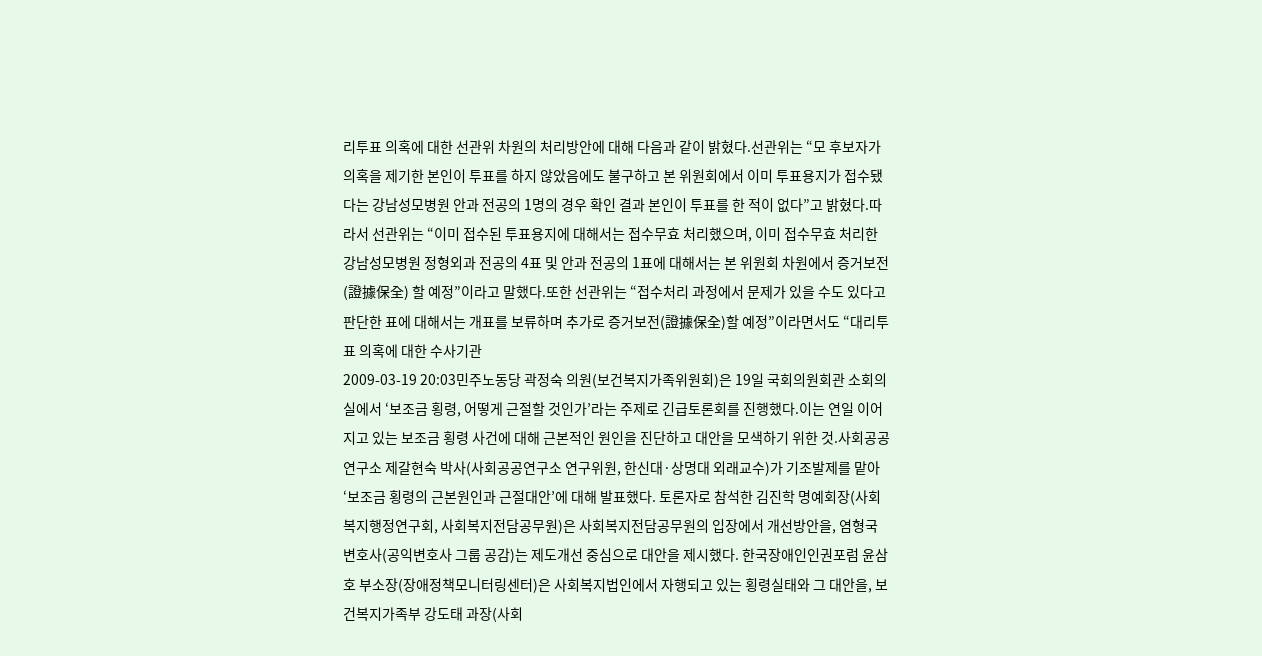리투표 의혹에 대한 선관위 차원의 처리방안에 대해 다음과 같이 밝혔다.선관위는 “모 후보자가 의혹을 제기한 본인이 투표를 하지 않았음에도 불구하고 본 위원회에서 이미 투표용지가 접수됐다는 강남성모병원 안과 전공의 1명의 경우 확인 결과 본인이 투표를 한 적이 없다”고 밝혔다.따라서 선관위는 “이미 접수된 투표용지에 대해서는 접수무효 처리했으며, 이미 접수무효 처리한 강남성모병원 정형외과 전공의 4표 및 안과 전공의 1표에 대해서는 본 위원회 차원에서 증거보전(證據保全) 할 예정”이라고 말했다.또한 선관위는 “접수처리 과정에서 문제가 있을 수도 있다고 판단한 표에 대해서는 개표를 보류하며 추가로 증거보전(證據保全)할 예정”이라면서도 “대리투표 의혹에 대한 수사기관
2009-03-19 20:03민주노동당 곽정숙 의원(보건복지가족위원회)은 19일 국회의원회관 소회의실에서 ‘보조금 횡령, 어떻게 근절할 것인가’라는 주제로 긴급토론회를 진행했다.이는 연일 이어지고 있는 보조금 횡령 사건에 대해 근본적인 원인을 진단하고 대안을 모색하기 위한 것.사회공공연구소 제갈현숙 박사(사회공공연구소 연구위원, 한신대·상명대 외래교수)가 기조발제를 맡아 ‘보조금 횡령의 근본원인과 근절대안’에 대해 발표했다. 토론자로 참석한 김진학 명예회장(사회복지행정연구회, 사회복지전담공무원)은 사회복지전담공무원의 입장에서 개선방안을, 염형국 변호사(공익변호사 그룹 공감)는 제도개선 중심으로 대안을 제시했다. 한국장애인인권포럼 윤삼호 부소장(장애정책모니터링센터)은 사회복지법인에서 자행되고 있는 횡령실태와 그 대안을, 보건복지가족부 강도태 과장(사회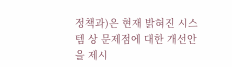정책과)은 현재 밝혀진 시스템 상 문제점에 대한 개선안을 제시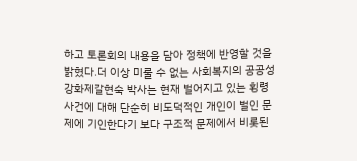하고 토론회의 내용을 담아 정책에 반영할 것을 밝혔다.더 이상 미룰 수 없는 사회복지의 공공성 강화제갈현숙 박사는 현재 벌어지고 있는 횡령 사건에 대해 단순히 비도덕적인 개인이 벌인 문제에 기인한다기 보다 구조적 문제에서 비롯된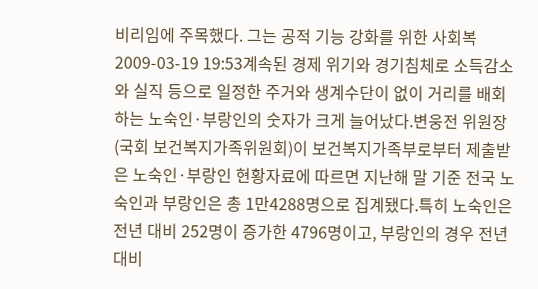비리임에 주목했다. 그는 공적 기능 강화를 위한 사회복
2009-03-19 19:53계속된 경제 위기와 경기침체로 소득감소와 실직 등으로 일정한 주거와 생계수단이 없이 거리를 배회하는 노숙인·부랑인의 숫자가 크게 늘어났다.변웅전 위원장(국회 보건복지가족위원회)이 보건복지가족부로부터 제출받은 노숙인·부랑인 현황자료에 따르면 지난해 말 기준 전국 노숙인과 부랑인은 총 1만4288명으로 집계됐다.특히 노숙인은 전년 대비 252명이 증가한 4796명이고, 부랑인의 경우 전년 대비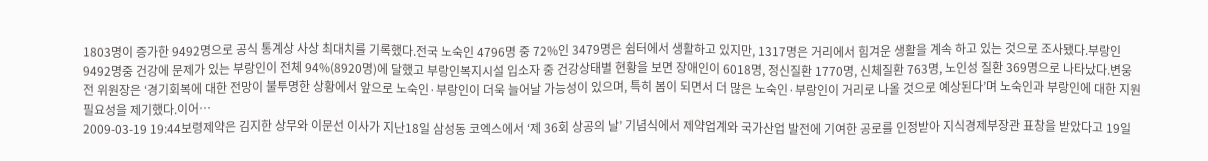1803명이 증가한 9492명으로 공식 통계상 사상 최대치를 기록했다.전국 노숙인 4796명 중 72%인 3479명은 쉼터에서 생활하고 있지만, 1317명은 거리에서 힘겨운 생활을 계속 하고 있는 것으로 조사됐다.부랑인 9492명중 건강에 문제가 있는 부랑인이 전체 94%(8920명)에 달했고 부랑인복지시설 입소자 중 건강상태별 현황을 보면 장애인이 6018명, 정신질환 1770명, 신체질환 763명, 노인성 질환 369명으로 나타났다.변웅전 위원장은 ‘경기회복에 대한 전망이 불투명한 상황에서 앞으로 노숙인·부랑인이 더욱 늘어날 가능성이 있으며, 특히 봄이 되면서 더 많은 노숙인·부랑인이 거리로 나올 것으로 예상된다’며 노숙인과 부랑인에 대한 지원 필요성을 제기했다.이어…
2009-03-19 19:44보령제약은 김지한 상무와 이문선 이사가 지난18일 삼성동 코엑스에서 ‘제 36회 상공의 날’ 기념식에서 제약업계와 국가산업 발전에 기여한 공로를 인정받아 지식경제부장관 표창을 받았다고 19일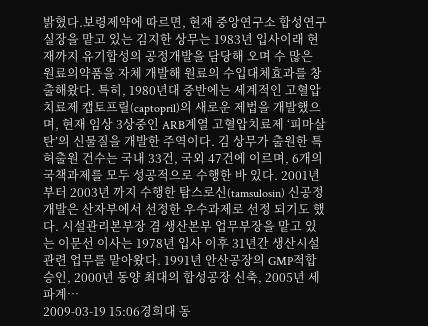밝혔다.보령제약에 따르면, 현재 중앙연구소 합성연구실장을 맡고 있는 김지한 상무는 1983년 입사이래 현재까지 유기합성의 공정개발을 담당해 오며 수 많은 원료의약품을 자체 개발해 원료의 수입대체효과를 창출해왔다. 특히, 1980년대 중반에는 세계적인 고혈압 치료제 캡토프릴(captopril)의 새로운 제법을 개발했으며, 현재 임상 3상중인 ARB계열 고혈압치료제 ‘피마살탄’의 신물질을 개발한 주역이다. 김 상무가 출원한 특허출원 건수는 국내 33건, 국외 47건에 이르며, 6개의 국책과제를 모두 성공적으로 수행한 바 있다. 2001년부터 2003년 까지 수행한 탐스로신(tamsulosin) 신공정 개발은 산자부에서 선정한 우수과제로 선정 되기도 했다. 시설관리본부장 겸 생산본부 업무부장을 맡고 있는 이문선 이사는 1978년 입사 이후 31년간 생산시설 관련 업무를 맡아왔다. 1991년 안산공장의 GMP적합 승인, 2000년 동양 최대의 합성공장 신축, 2005년 세파계…
2009-03-19 15:06경희대 동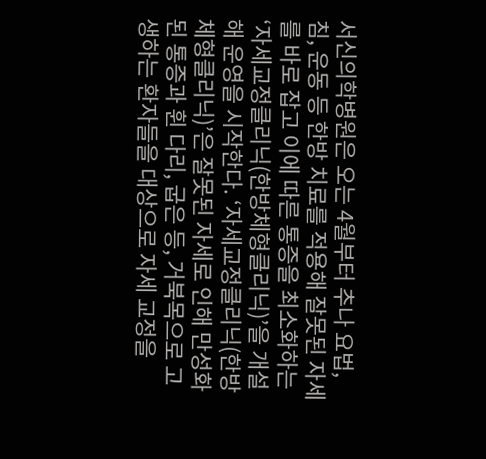서신의학병원은 오는 4월부터 추나 요법, 침, 운동 등 한방 치료를 적용해 잘못된 자세를 바로 잡고 이에 따른 통증을 최소화하는 ‘자세교정클리닉(한방체형클리닉)’을 개설해 운영을 시작한다. ‘자세교정클리닉(한방체형클리닉)’은 잘못된 자세로 인해 만성화된 통증과 휜 다리, 굽은 등, 거북목으로 고생하는 환자들을 대상으로 자세 교정을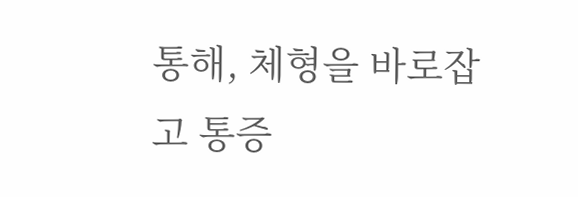통해, 체형을 바로잡고 통증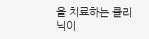을 치료하는 클리닉이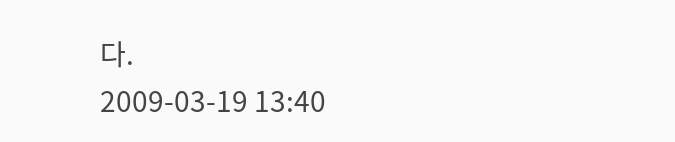다.
2009-03-19 13:40